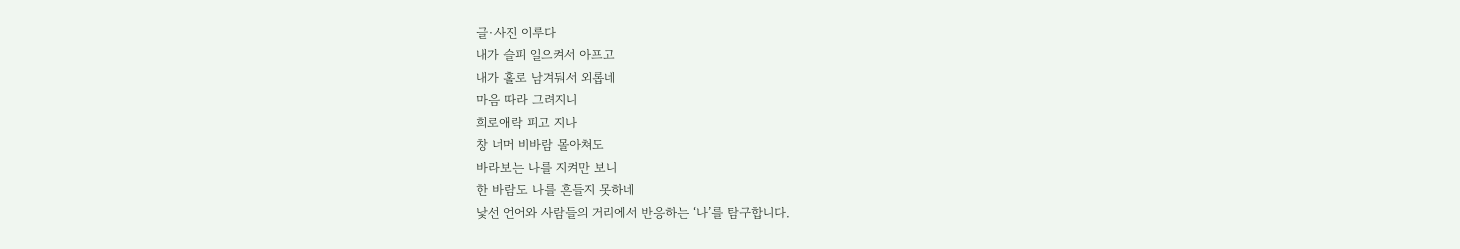글·사진 이루다
내가 슬피 일으켜서 아프고
내가 홀로 남겨둬서 외롭네
마음 따라 그려지니
희로애락 피고 지나
창 너머 비바람 몰아쳐도
바라보는 나를 지켜만 보니
한 바람도 나를 흔들지 못하네
낯선 언어와 사람들의 거리에서 반응하는 ‘나’를 탐구합니다.